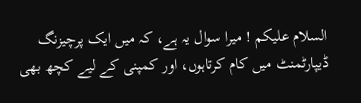السلام علیکم ! میرا سوال یہ ہے، کہ میں ایک پرچیزنگ ڈیپارٹمنٹ میں کام کرتاہوں، اور کمپنی کے لیے کچھ بھی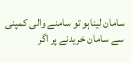سامان لیناہو تو سامنے والی کمپنی سے سامان خریدنے پر اگر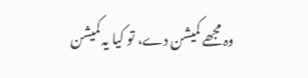وہ مجھے کمیشن دے، تو کیا یہ کمیشن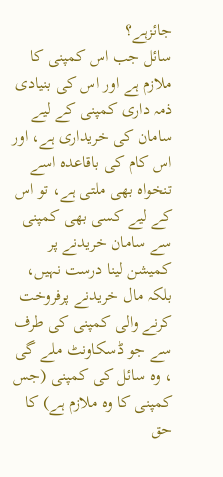جائزہے؟
سائل جب اس کمپنی کا ملازم ہے اور اس کی بنیادی ذمہ داری کمپنی کے لیے سامان کی خریداری ہے، اور اس کام کی باقاعدہ اسے تنخواہ بھی ملتی ہے، تو اس کے لیے کسی بھی کمپنی سے سامان خریدنے پر کمیشن لینا درست نہیں، بلکہ مال خریدنے پرفروخت کرنے والی کمپنی کی طرف سے جو ڈسکاونٹ ملے گی ، وہ سائل کی کمپنی (جس کمپنی کا وہ ملازم ہے) کا حق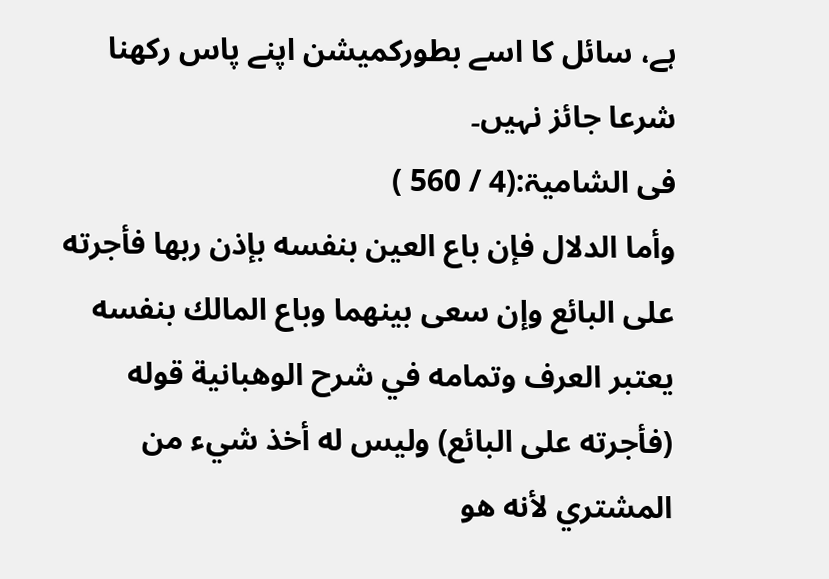ہے، سائل کا اسے بطورکمیشن اپنے پاس رکھنا شرعا جائز نہیں۔
فی الشامیۃ:(4 / 560 )
وأما الدلال فإن باع العين بنفسه بإذن ربها فأجرته على البائع وإن سعى بينهما وباع المالك بنفسه يعتبر العرف وتمامه في شرح الوهبانية قوله (فأجرته على البائع) وليس له أخذ شيء من المشتري لأنه هو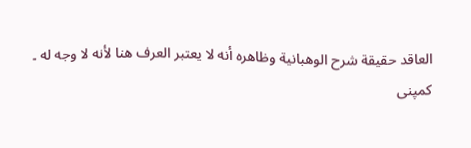العاقد حقيقة شرح الوهبانية وظاهره أنه لا يعتبر العرف هنا لأنه لا وجه له ۔
کمپنی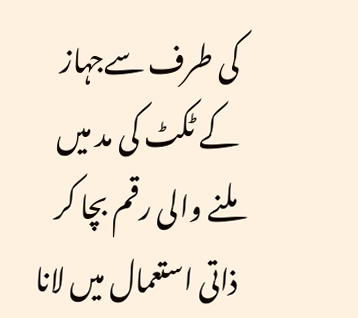کی طرف سےجہاز کے ٹکٹ کی مد میں ملنے والی رقم بچا کر ذاتی استعمال میں لانا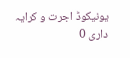یونیکوڈ اجرت و کرایہ داری 0